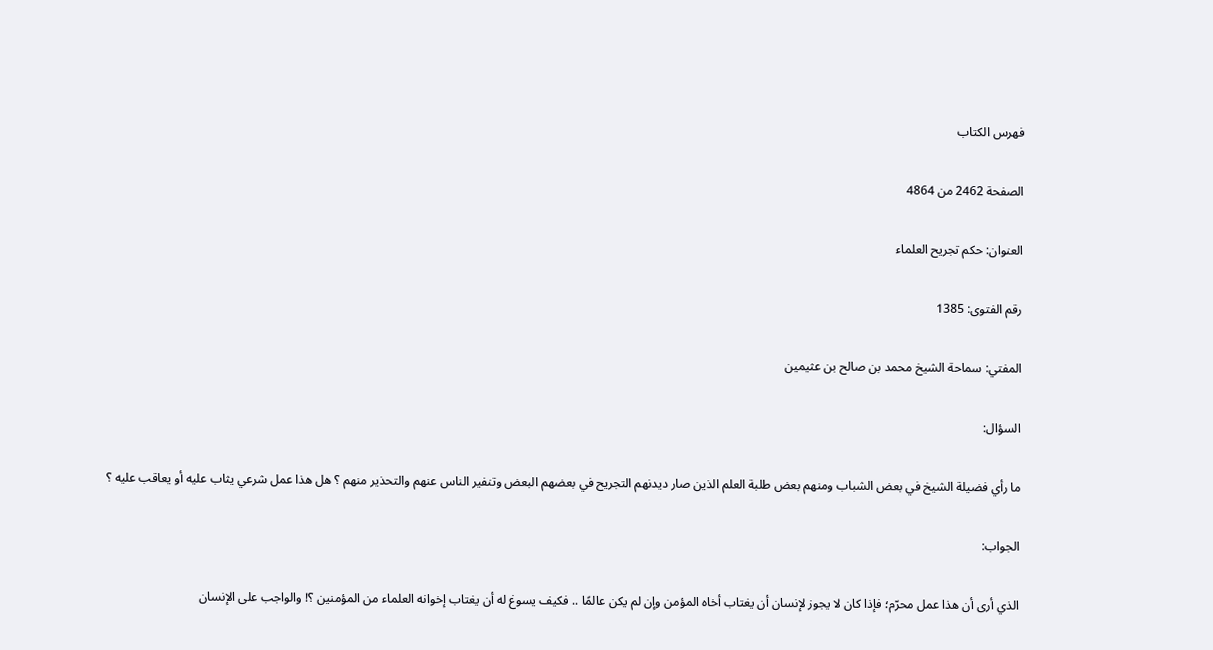فهرس الكتاب

الصفحة 2462 من 4864

العنوان: حكم تجريح العلماء

رقم الفتوى: 1385

المفتي: سماحة الشيخ محمد بن صالح بن عثيمين

السؤال:

ما رأي فضيلة الشيخ في بعض الشباب ومنهم بعض طلبة العلم الذين صار ديدنهم التجريح في بعضهم البعض وتنفير الناس عنهم والتحذير منهم ؟ هل هذا عمل شرعي يثاب عليه أو يعاقب عليه ؟

الجواب:

الذي أرى أن هذا عمل محرّم؛ فإذا كان لا يجوز لإنسان أن يغتاب أخاه المؤمن وإن لم يكن عالمًا .. فكيف يسوغ له أن يغتاب إخوانه العلماء من المؤمنين ؟! والواجب على الإنسان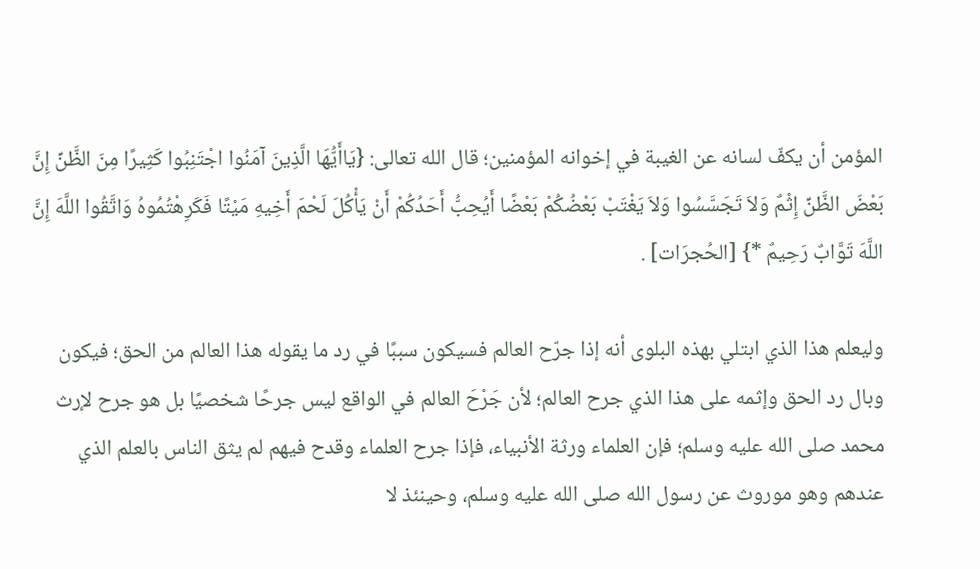المؤمن أن يكفّ لسانه عن الغيبة في إخوانه المؤمنين؛ قال الله تعالى: {يَاأَيُّهَا الَّذِينَ آمَنُوا اجْتَنِبُوا كَثِيرًا مِنَ الظَّنِّ إِنَّ بَعْضَ الظَّنِّ إِثْمٌ وَلاَ تَجَسَّسُوا وَلاَ يَغْتَبْ بَعْضُكُمْ بَعْضًا أَيُحِبُّ أَحَدُكُمْ أَنْ يَأْكُلَ لَحْمَ أَخِيهِ مَيْتًا فَكَرِهْتُمُوهُ وَاتَّقُوا اللَّهَ إِنَّ اللَّهَ تَوَّابٌ رَحِيمٌ *} [الحُجرَات] .

وليعلم هذا الذي ابتلي بهذه البلوى أنه إذا جرّح العالم فسيكون سببًا في رد ما يقوله هذا العالم من الحق؛ فيكون وبال رد الحق وإثمه على هذا الذي جرح العالم؛ لأن جَرْحَ العالم في الواقع ليس جرحًا شخصيًا بل هو جرح لإرث محمد صلى الله عليه وسلم؛ فإن العلماء ورثة الأنبياء، فإذا جرح العلماء وقدح فيهم لم يثق الناس بالعلم الذي عندهم وهو موروث عن رسول الله صلى الله عليه وسلم، وحينئذ لا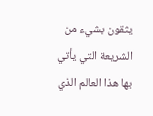يثقون بشيء من الشريعة التي يأتي بها هذا العالم الذي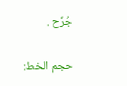جُرِّح .

حجم الخط: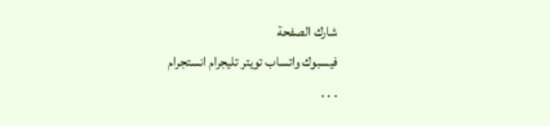شارك الصفحة
فيسبوك واتساب تويتر تليجرام انستجرام
. . .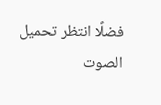فضلًا انتظر تحميل الصوت